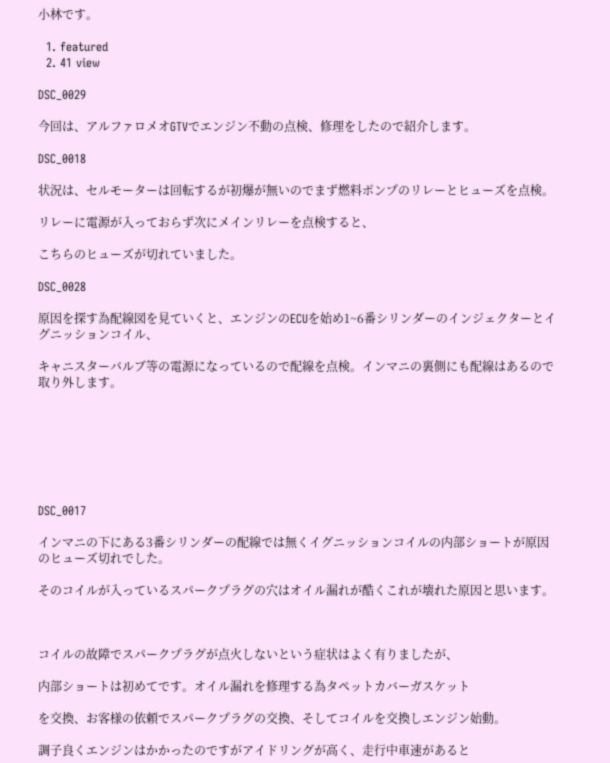小林です。

  1. featured
  2. 41 view

DSC_0029

今回は、アルファロメオGTVでエンジン不動の点検、修理をしたので紹介します。

DSC_0018

状況は、セルモーターは回転するが初爆が無いのでまず燃料ポンプのリレーとヒューズを点検。

リレーに電源が入っておらず次にメインリレーを点検すると、

こちらのヒューズが切れていました。

DSC_0028

原因を探す為配線図を見ていくと、エンジンのECUを始め1~6番シリンダーのインジェクターとイグニッションコイル、

キャニスターバルブ等の電源になっているので配線を点検。インマニの裏側にも配線はあるので取り外します。







DSC_0017

インマニの下にある3番シリンダーの配線では無くイグニッションコイルの内部ショートが原因のヒューズ切れでした。

そのコイルが入っているスパークプラグの穴はオイル漏れが酷くこれが壊れた原因と思います。



コイルの故障でスパークプラグが点火しないという症状はよく有りましたが、

内部ショートは初めてです。オイル漏れを修理する為タペットカバーガスケット

を交換、お客様の依頼でスパークプラグの交換、そしてコイルを交換しエンジン始動。

調子良くエンジンはかかったのですがアイドリングが高く、走行中車速があると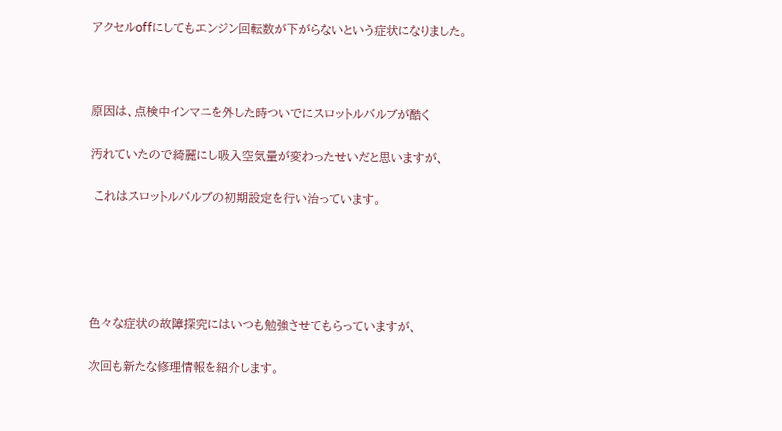アクセルoffにしてもエンジン回転数が下がらないという症状になりました。



原因は、点検中インマニを外した時ついでにスロットルバルブが酷く

汚れていたので綺麗にし吸入空気量が変わったせいだと思いますが、

 これはスロットルバルブの初期設定を行い治っています。





色々な症状の故障探究にはいつも勉強させてもらっていますが、

次回も新たな修理情報を紹介します。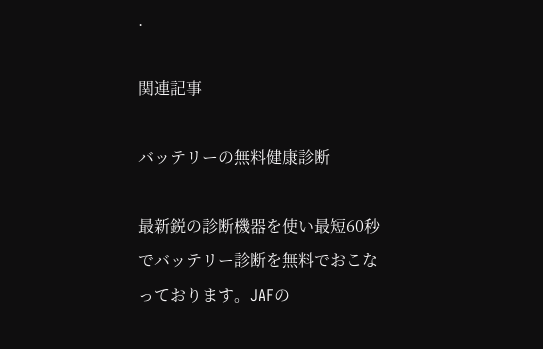.

関連記事

バッテリーの無料健康診断

最新鋭の診断機器を使い最短60秒でバッテリー診断を無料でおこなっております。JAFの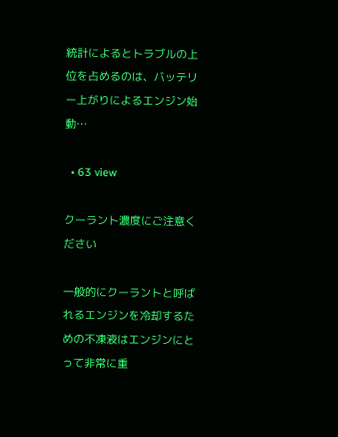統計によるとトラブルの上位を占めるのは、バッテリー上がりによるエンジン始動…

  • 63 view

クーラント濃度にご注意ください

一般的にクーラントと呼ばれるエンジンを冷却するための不凍液はエンジンにとって非常に重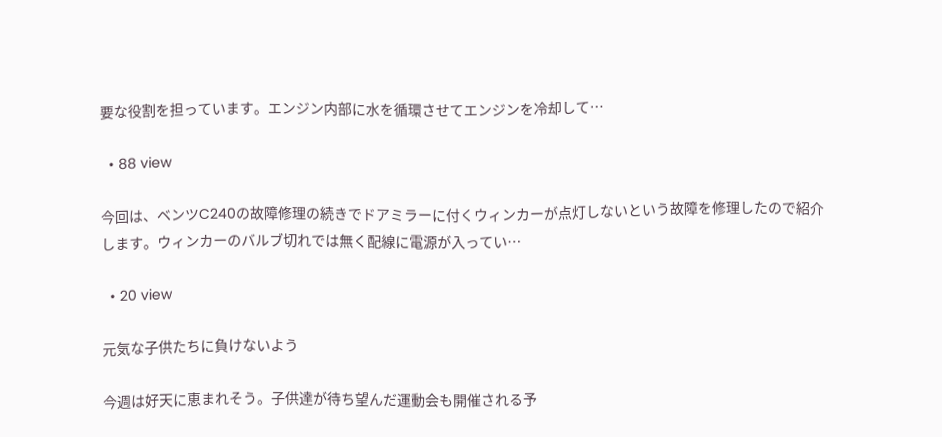要な役割を担っています。エンジン内部に水を循環させてエンジンを冷却して…

  • 88 view

今回は、ベンツC240の故障修理の続きでドアミラーに付くウィンカーが点灯しないという故障を修理したので紹介します。ウィンカーのバルブ切れでは無く配線に電源が入ってい…

  • 20 view

元気な子供たちに負けないよう

今週は好天に恵まれそう。子供達が待ち望んだ運動会も開催される予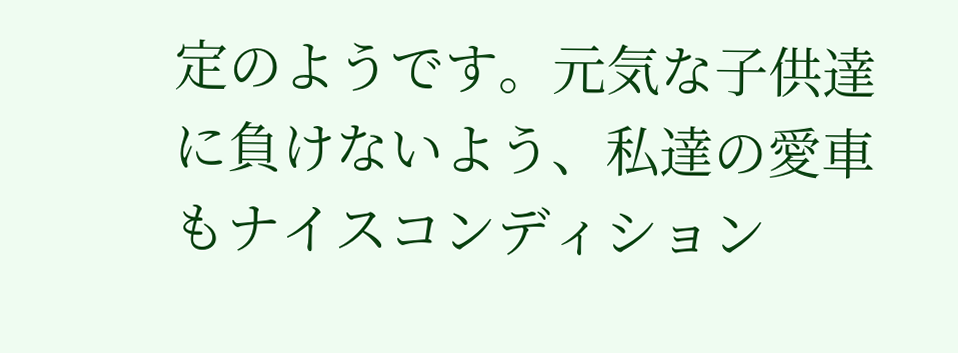定のようです。元気な子供達に負けないよう、私達の愛車もナイスコンディション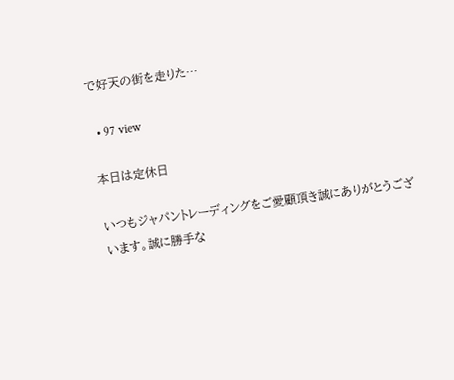で好天の街を走りた…

  • 97 view

本日は定休日

いつもジャパントレーディングをご愛顧頂き誠にありがとうございます。誠に勝手な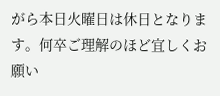がら本日火曜日は休日となります。何卒ご理解のほど宜しくお願い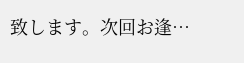致します。次回お逢…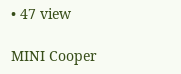• 47 view

MINI Cooper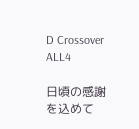D Crossover ALL4

日頃の感謝を込めて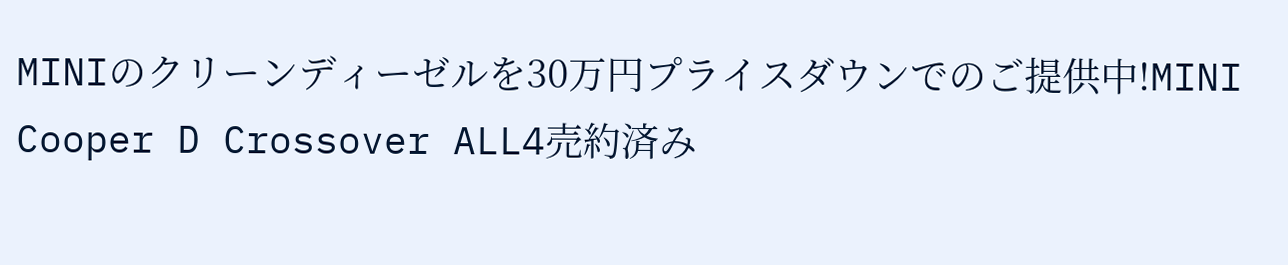MINIのクリーンディーゼルを30万円プライスダウンでのご提供中!MINI Cooper D Crossover ALL4売約済み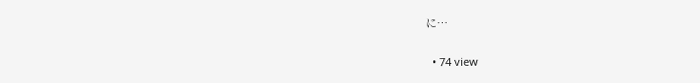に…

  • 74 view